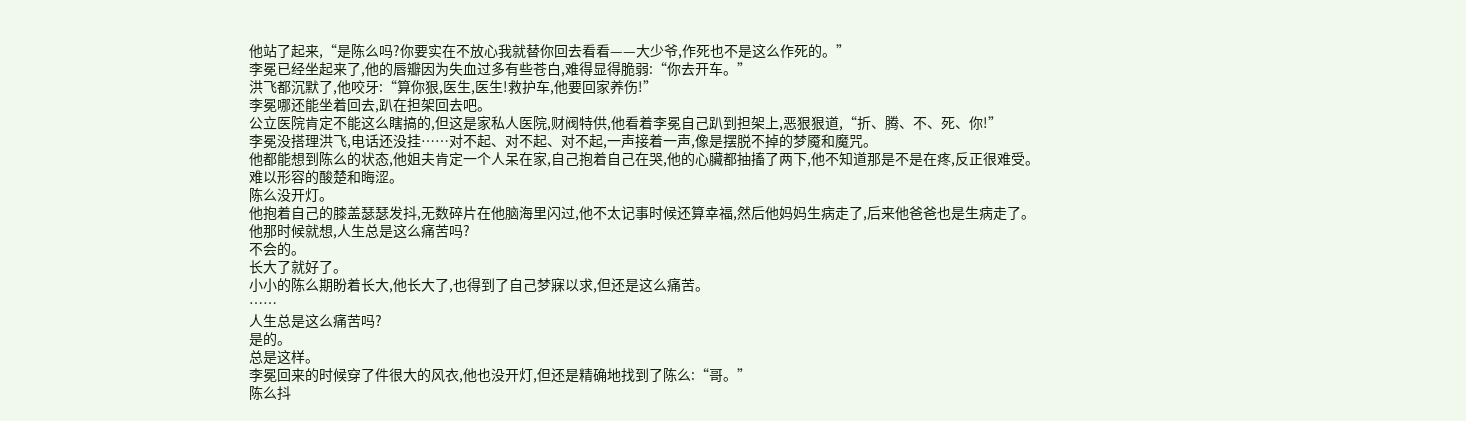他站了起来,“是陈么吗?你要实在不放心我就替你回去看看——大少爷,作死也不是这么作死的。”
李冕已经坐起来了,他的唇瓣因为失血过多有些苍白,难得显得脆弱:“你去开车。”
洪飞都沉默了,他咬牙:“算你狠,医生,医生!救护车,他要回家养伤!”
李冕哪还能坐着回去,趴在担架回去吧。
公立医院肯定不能这么瞎搞的,但这是家私人医院,财阀特供,他看着李冕自己趴到担架上,恶狠狠道,“折、腾、不、死、你!”
李冕没搭理洪飞,电话还没挂……对不起、对不起、对不起,一声接着一声,像是摆脱不掉的梦魇和魔咒。
他都能想到陈么的状态,他姐夫肯定一个人呆在家,自己抱着自己在哭,他的心臟都抽搐了两下,他不知道那是不是在疼,反正很难受。
难以形容的酸楚和晦涩。
陈么没开灯。
他抱着自己的膝盖瑟瑟发抖,无数碎片在他脑海里闪过,他不太记事时候还算幸福,然后他妈妈生病走了,后来他爸爸也是生病走了。
他那时候就想,人生总是这么痛苦吗?
不会的。
长大了就好了。
小小的陈么期盼着长大,他长大了,也得到了自己梦寐以求,但还是这么痛苦。
……
人生总是这么痛苦吗?
是的。
总是这样。
李冕回来的时候穿了件很大的风衣,他也没开灯,但还是精确地找到了陈么:“哥。”
陈么抖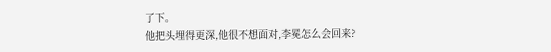了下。
他把头埋得更深,他很不想面对,李冕怎么会回来?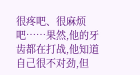很疼吧、很麻烦吧……果然,他的牙齿都在打战,他知道自己很不对劲,但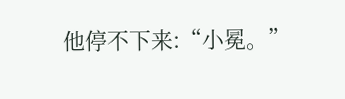他停不下来:“小冕。”